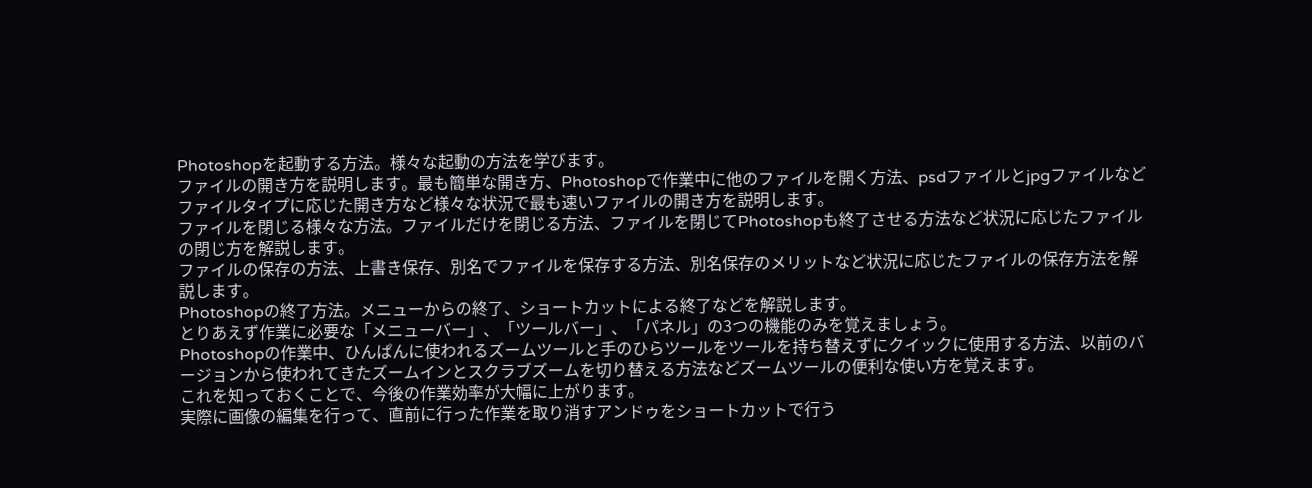Photoshopを起動する方法。様々な起動の方法を学びます。
ファイルの開き方を説明します。最も簡単な開き方、Photoshopで作業中に他のファイルを開く方法、psdファイルとjpgファイルなどファイルタイプに応じた開き方など様々な状況で最も速いファイルの開き方を説明します。
ファイルを閉じる様々な方法。ファイルだけを閉じる方法、ファイルを閉じてPhotoshopも終了させる方法など状況に応じたファイルの閉じ方を解説します。
ファイルの保存の方法、上書き保存、別名でファイルを保存する方法、別名保存のメリットなど状況に応じたファイルの保存方法を解説します。
Photoshopの終了方法。メニューからの終了、ショートカットによる終了などを解説します。
とりあえず作業に必要な「メニューバー」、「ツールバー」、「パネル」の3つの機能のみを覚えましょう。
Photoshopの作業中、ひんぱんに使われるズームツールと手のひらツールをツールを持ち替えずにクイックに使用する方法、以前のバージョンから使われてきたズームインとスクラブズームを切り替える方法などズームツールの便利な使い方を覚えます。
これを知っておくことで、今後の作業効率が大幅に上がります。
実際に画像の編集を行って、直前に行った作業を取り消すアンドゥをショートカットで行う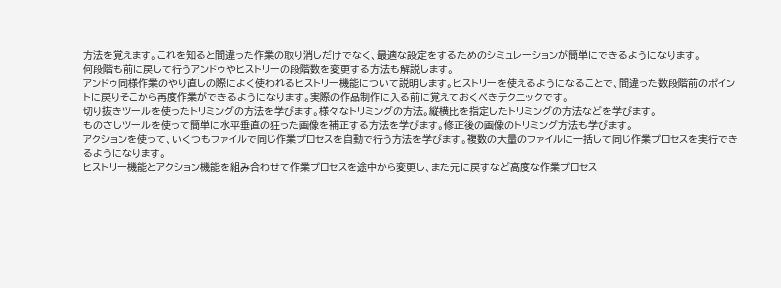方法を覚えます。これを知ると間違った作業の取り消しだけでなく、最適な設定をするためのシミュレーションが簡単にできるようになります。
何段階も前に戻して行うアンドゥやヒストリーの段階数を変更する方法も解説します。
アンドゥ同様作業のやり直しの際によく使われるヒストリー機能について説明します。ヒストリーを使えるようになることで、間違った数段階前のポイントに戻りそこから再度作業ができるようになります。実際の作品制作に入る前に覚えておくべきテクニックです。
切り抜きツールを使ったトリミングの方法を学びます。様々なトリミングの方法。縦横比を指定したトリミングの方法などを学びます。
ものさしツールを使って簡単に水平垂直の狂った画像を補正する方法を学びます。修正後の画像のトリミング方法も学びます。
アクションを使って、いくつもファイルで同じ作業プロセスを自動で行う方法を学びます。複数の大量のファイルに一括して同じ作業プロセスを実行できるようになります。
ヒストリー機能とアクション機能を組み合わせて作業プロセスを途中から変更し、また元に戻すなど高度な作業プロセス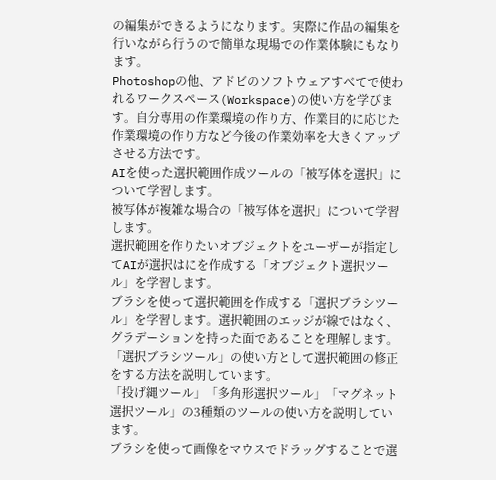の編集ができるようになります。実際に作品の編集を行いながら行うので簡単な現場での作業体験にもなります。
Photoshopの他、アドビのソフトウェアすべてで使われるワークスペース(Workspace)の使い方を学びます。自分専用の作業環境の作り方、作業目的に応じた作業環境の作り方など今後の作業効率を大きくアップさせる方法です。
AIを使った選択範囲作成ツールの「被写体を選択」について学習します。
被写体が複雑な場合の「被写体を選択」について学習します。
選択範囲を作りたいオブジェクトをユーザーが指定してAIが選択はにを作成する「オブジェクト選択ツール」を学習します。
ブラシを使って選択範囲を作成する「選択ブラシツール」を学習します。選択範囲のエッジが線ではなく、グラデーションを持った面であることを理解します。
「選択ブラシツール」の使い方として選択範囲の修正をする方法を説明しています。
「投げ縄ツール」「多角形選択ツール」「マグネット選択ツール」の3種類のツールの使い方を説明しています。
ブラシを使って画像をマウスでドラッグすることで選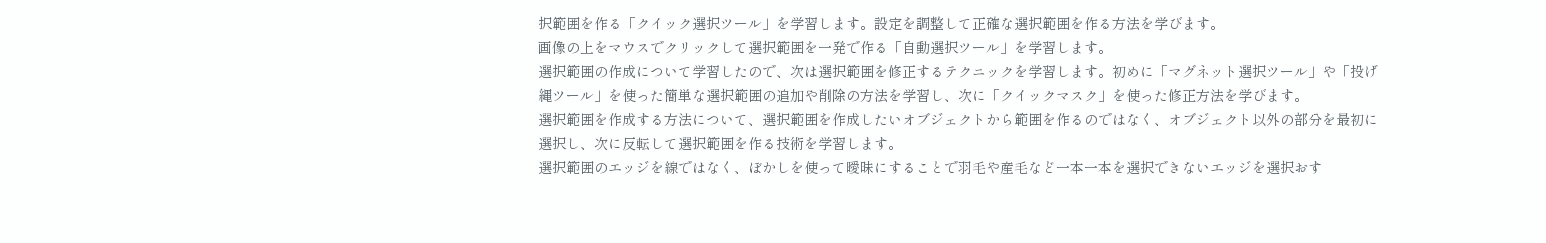択範囲を作る「クイック選択ツール」を学習します。設定を調整して正確な選択範囲を作る方法を学びます。
画像の上をマウスでクリックして選択範囲を一発で作る「自動選択ツール」を学習します。
選択範囲の作成について学習したので、次は選択範囲を修正するテクニックを学習します。初めに「マグネット選択ツール」や「投げ縄ツール」を使った簡単な選択範囲の追加や削除の方法を学習し、次に「クイックマスク」を使った修正方法を学びます。
選択範囲を作成する方法について、選択範囲を作成したいオブジェクトから範囲を作るのではなく、オブジェクト以外の部分を最初に選択し、次に反転して選択範囲を作る技術を学習します。
選択範囲のエッジを線ではなく、ぼかしを使って曖昧にすることで羽毛や産毛など一本一本を選択できないエッジを選択おす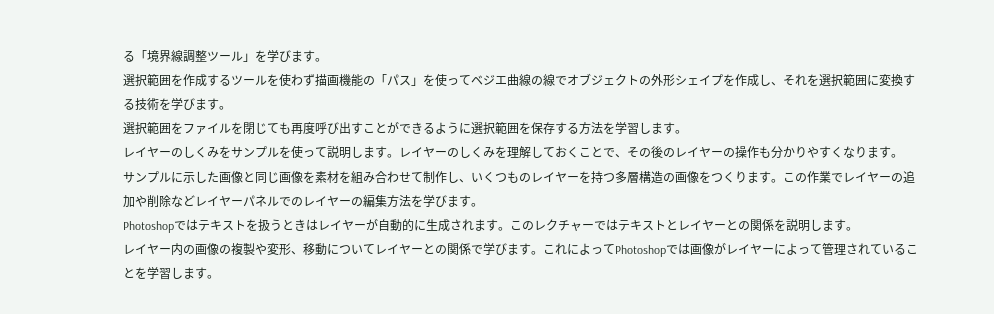る「境界線調整ツール」を学びます。
選択範囲を作成するツールを使わず描画機能の「パス」を使ってベジエ曲線の線でオブジェクトの外形シェイプを作成し、それを選択範囲に変換する技術を学びます。
選択範囲をファイルを閉じても再度呼び出すことができるように選択範囲を保存する方法を学習します。
レイヤーのしくみをサンプルを使って説明します。レイヤーのしくみを理解しておくことで、その後のレイヤーの操作も分かりやすくなります。
サンプルに示した画像と同じ画像を素材を組み合わせて制作し、いくつものレイヤーを持つ多層構造の画像をつくります。この作業でレイヤーの追加や削除などレイヤーパネルでのレイヤーの編集方法を学びます。
Photoshopではテキストを扱うときはレイヤーが自動的に生成されます。このレクチャーではテキストとレイヤーとの関係を説明します。
レイヤー内の画像の複製や変形、移動についてレイヤーとの関係で学びます。これによってPhotoshopでは画像がレイヤーによって管理されていることを学習します。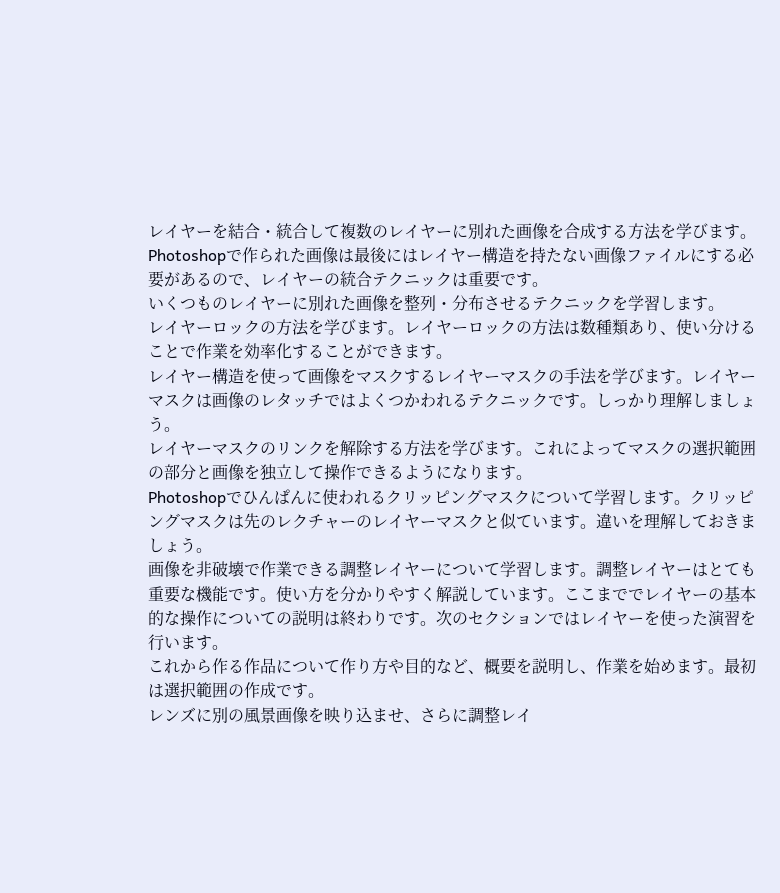レイヤーを結合・統合して複数のレイヤーに別れた画像を合成する方法を学びます。Photoshopで作られた画像は最後にはレイヤー構造を持たない画像ファイルにする必要があるので、レイヤーの統合テクニックは重要です。
いくつものレイヤーに別れた画像を整列・分布させるテクニックを学習します。
レイヤーロックの方法を学びます。レイヤーロックの方法は数種類あり、使い分けることで作業を効率化することができます。
レイヤー構造を使って画像をマスクするレイヤーマスクの手法を学びます。レイヤーマスクは画像のレタッチではよくつかわれるテクニックです。しっかり理解しましょう。
レイヤーマスクのリンクを解除する方法を学びます。これによってマスクの選択範囲の部分と画像を独立して操作できるようになります。
Photoshopでひんぱんに使われるクリッピングマスクについて学習します。クリッピングマスクは先のレクチャーのレイヤーマスクと似ています。違いを理解しておきましょう。
画像を非破壊で作業できる調整レイヤーについて学習します。調整レイヤーはとても重要な機能です。使い方を分かりやすく解説しています。ここまででレイヤーの基本的な操作についての説明は終わりです。次のセクションではレイヤーを使った演習を行います。
これから作る作品について作り方や目的など、概要を説明し、作業を始めます。最初は選択範囲の作成です。
レンズに別の風景画像を映り込ませ、さらに調整レイ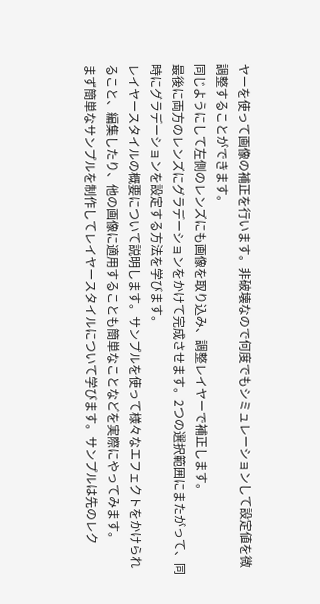ヤーを使って画像の補正を行います。非破壊なので何度でもシミュレーションして設定値を微調整することができます。
同じようにして左側のレンズにも画像を取り込み、調整レイヤーで補正します。
最後に両方のレンズにグラデーションをかけて完成させます。2つの選択範囲にまたがって、同時にグラデーションを設定する方法を学びます。
レイヤースタイルの概要について説明します。サンプルを使って様々なエフェクトをかけられること、編集したり、他の画像に適用することも簡単なことなどを実際にやってみます。
まず簡単なサンプルを制作してレイヤースタイルについて学びます。サンプルは先のレク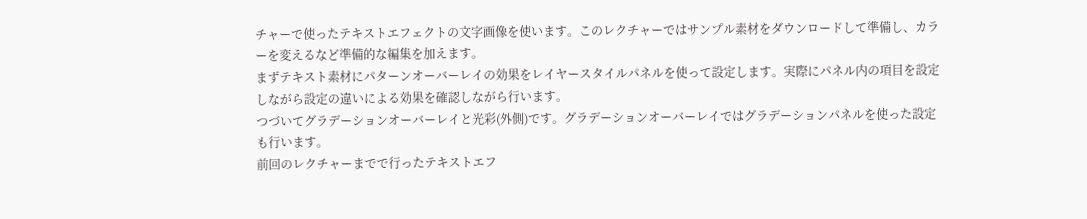チャーで使ったテキストエフェクトの文字画像を使います。このレクチャーではサンプル素材をダウンロードして準備し、カラーを変えるなど準備的な編集を加えます。
まずテキスト素材にパターンオーバーレイの効果をレイヤースタイルパネルを使って設定します。実際にパネル内の項目を設定しながら設定の違いによる効果を確認しながら行います。
つづいてグラデーションオーバーレイと光彩(外側)です。グラデーションオーバーレイではグラデーションパネルを使った設定も行います。
前回のレクチャーまでで行ったテキストエフ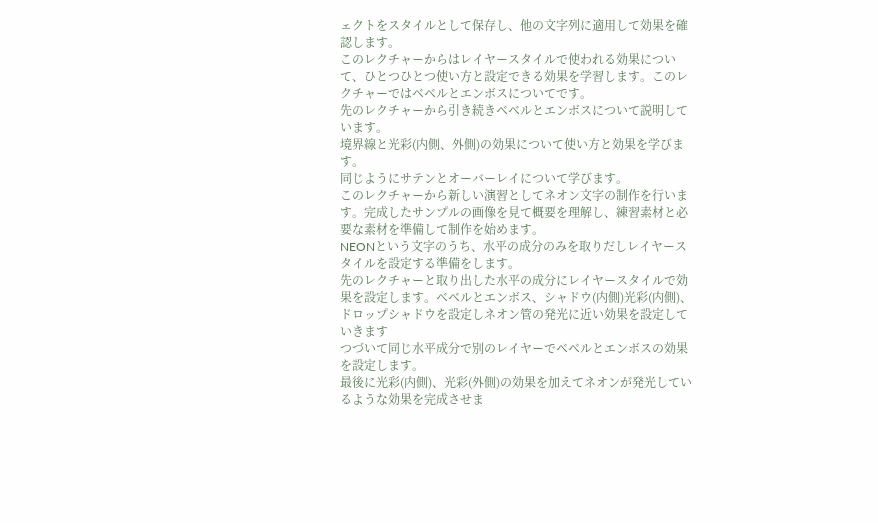ェクトをスタイルとして保存し、他の文字列に適用して効果を確認します。
このレクチャーからはレイヤースタイルで使われる効果について、ひとつひとつ使い方と設定できる効果を学習します。このレクチャーではベベルとエンボスについてです。
先のレクチャーから引き続きベベルとエンボスについて説明しています。
境界線と光彩(内側、外側)の効果について使い方と効果を学びます。
同じようにサテンとオーバーレイについて学びます。
このレクチャーから新しい演習としてネオン文字の制作を行います。完成したサンプルの画像を見て概要を理解し、練習素材と必要な素材を準備して制作を始めます。
NEONという文字のうち、水平の成分のみを取りだしレイヤースタイルを設定する準備をします。
先のレクチャーと取り出した水平の成分にレイヤースタイルで効果を設定します。ベベルとエンボス、シャドウ(内側)光彩(内側)、ドロップシャドウを設定しネオン管の発光に近い効果を設定していきます
つづいて同じ水平成分で別のレイヤーでベベルとエンボスの効果を設定します。
最後に光彩(内側)、光彩(外側)の効果を加えてネオンが発光しているような効果を完成させま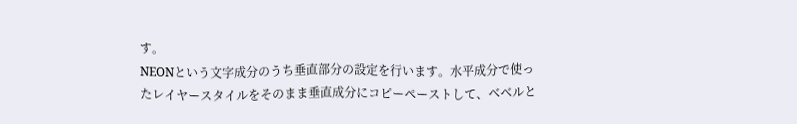す。
NEONという文字成分のうち垂直部分の設定を行います。水平成分で使ったレイヤースタイルをそのまま垂直成分にコピーペーストして、ベベルと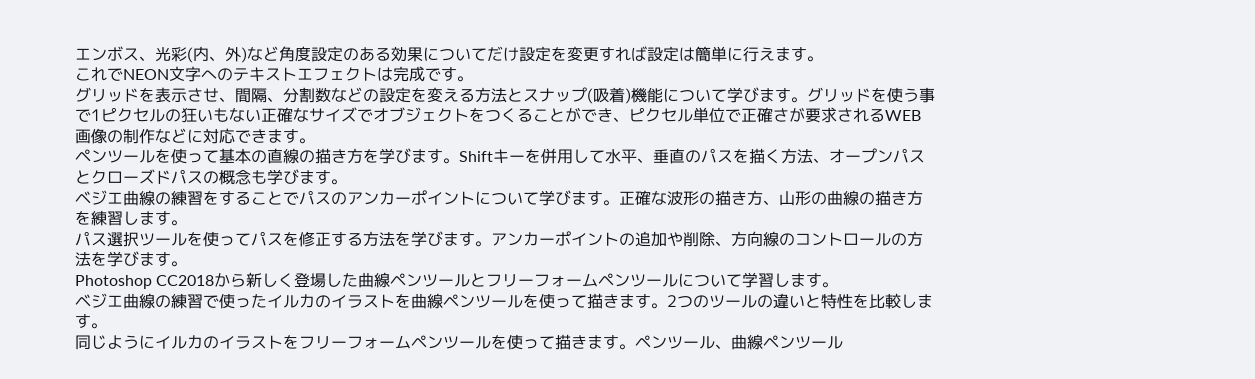エンボス、光彩(内、外)など角度設定のある効果についてだけ設定を変更すれば設定は簡単に行えます。
これでNEON文字へのテキストエフェクトは完成です。
グリッドを表示させ、間隔、分割数などの設定を変える方法とスナップ(吸着)機能について学びます。グリッドを使う事で1ピクセルの狂いもない正確なサイズでオブジェクトをつくることができ、ピクセル単位で正確さが要求されるWEB画像の制作などに対応できます。
ペンツールを使って基本の直線の描き方を学びます。Shiftキーを併用して水平、垂直のパスを描く方法、オープンパスとクローズドパスの概念も学びます。
ベジエ曲線の練習をすることでパスのアンカーポイントについて学びます。正確な波形の描き方、山形の曲線の描き方を練習します。
パス選択ツールを使ってパスを修正する方法を学びます。アンカーポイントの追加や削除、方向線のコントロールの方法を学びます。
Photoshop CC2018から新しく登場した曲線ペンツールとフリーフォームペンツールについて学習します。
ベジエ曲線の練習で使ったイルカのイラストを曲線ペンツールを使って描きます。2つのツールの違いと特性を比較します。
同じようにイルカのイラストをフリーフォームペンツールを使って描きます。ペンツール、曲線ペンツール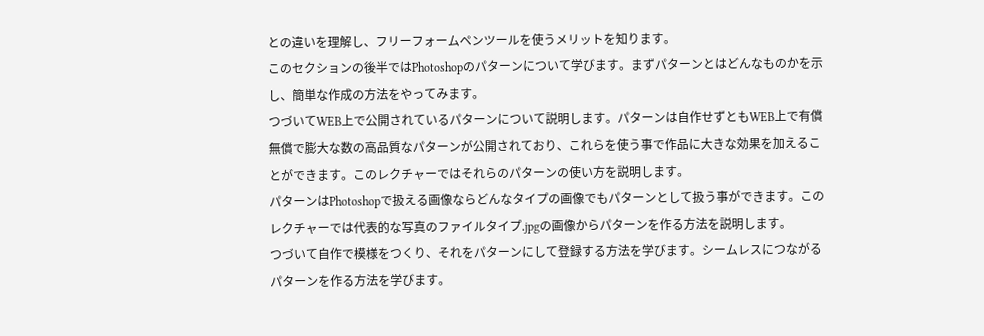との違いを理解し、フリーフォームペンツールを使うメリットを知ります。
このセクションの後半ではPhotoshopのパターンについて学びます。まずパターンとはどんなものかを示し、簡単な作成の方法をやってみます。
つづいてWEB上で公開されているパターンについて説明します。パターンは自作せずともWEB上で有償無償で膨大な数の高品質なパターンが公開されており、これらを使う事で作品に大きな効果を加えることができます。このレクチャーではそれらのパターンの使い方を説明します。
パターンはPhotoshopで扱える画像ならどんなタイプの画像でもパターンとして扱う事ができます。このレクチャーでは代表的な写真のファイルタイプ.jpgの画像からパターンを作る方法を説明します。
つづいて自作で模様をつくり、それをパターンにして登録する方法を学びます。シームレスにつながるパターンを作る方法を学びます。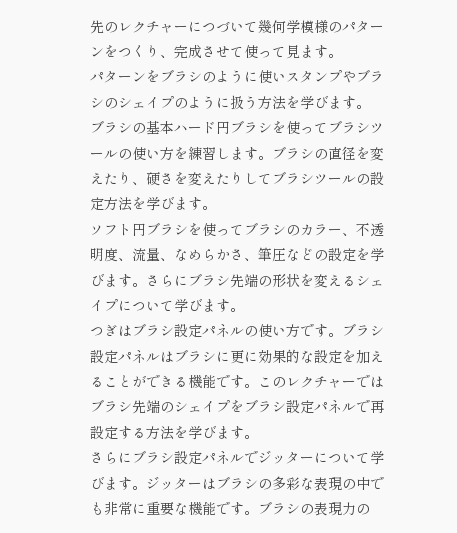先のレクチャーにつづいて幾何学模様のパターンをつくり、完成させて使って見ます。
パターンをブラシのように使いスタンプやブラシのシェイプのように扱う方法を学びます。
ブラシの基本ハード円ブラシを使ってブラシツールの使い方を練習します。ブラシの直径を変えたり、硬さを変えたりしてブラシツールの設定方法を学びます。
ソフト円ブラシを使ってブラシのカラー、不透明度、流量、なめらかさ、筆圧などの設定を学びます。さらにブラシ先端の形状を変えるシェイプについて学びます。
つぎはブラシ設定パネルの使い方です。ブラシ設定パネルはブラシに更に効果的な設定を加えることができる機能です。このレクチャーではブラシ先端のシェイプをブラシ設定パネルで再設定する方法を学びます。
さらにブラシ設定パネルでジッターについて学びます。ジッターはブラシの多彩な表現の中でも非常に重要な機能です。ブラシの表現力の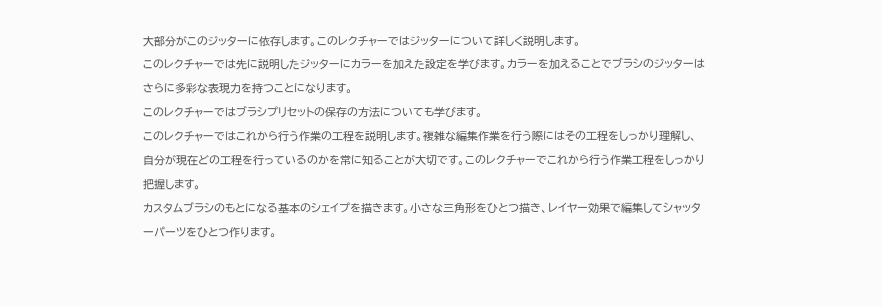大部分がこのジッターに依存します。このレクチャーではジッターについて詳しく説明します。
このレクチャーでは先に説明したジッターにカラーを加えた設定を学びます。カラーを加えることでブラシのジッターはさらに多彩な表現力を持つことになります。
このレクチャーではブラシプリセットの保存の方法についても学びます。
このレクチャーではこれから行う作業の工程を説明します。複雑な編集作業を行う際にはその工程をしっかり理解し、自分が現在どの工程を行っているのかを常に知ることが大切です。このレクチャーでこれから行う作業工程をしっかり把握します。
カスタムブラシのもとになる基本のシェイプを描きます。小さな三角形をひとつ描き、レイヤー効果で編集してシャッターパーツをひとつ作ります。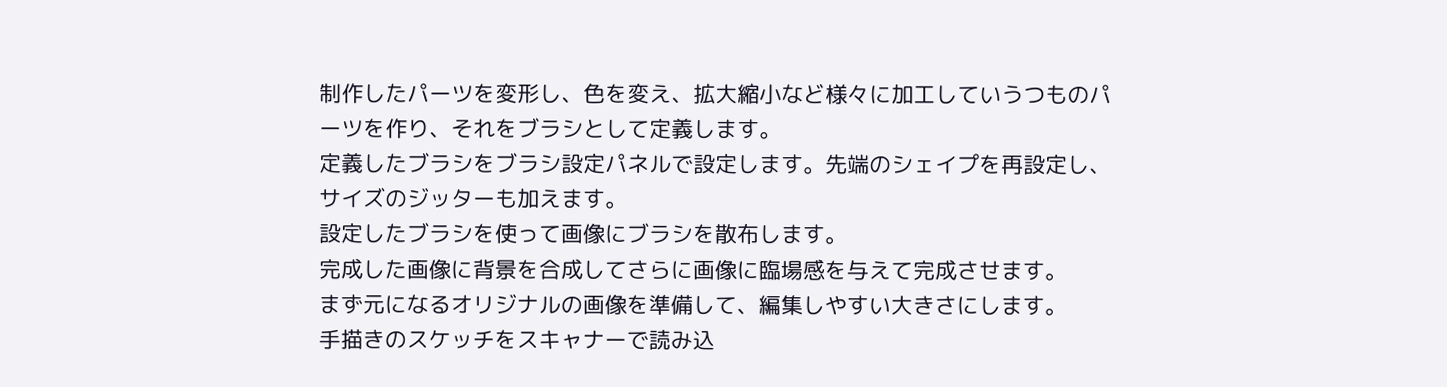制作したパーツを変形し、色を変え、拡大縮小など様々に加工していうつものパーツを作り、それをブラシとして定義します。
定義したブラシをブラシ設定パネルで設定します。先端のシェイプを再設定し、サイズのジッターも加えます。
設定したブラシを使って画像にブラシを散布します。
完成した画像に背景を合成してさらに画像に臨場感を与えて完成させます。
まず元になるオリジナルの画像を準備して、編集しやすい大きさにします。
手描きのスケッチをスキャナーで読み込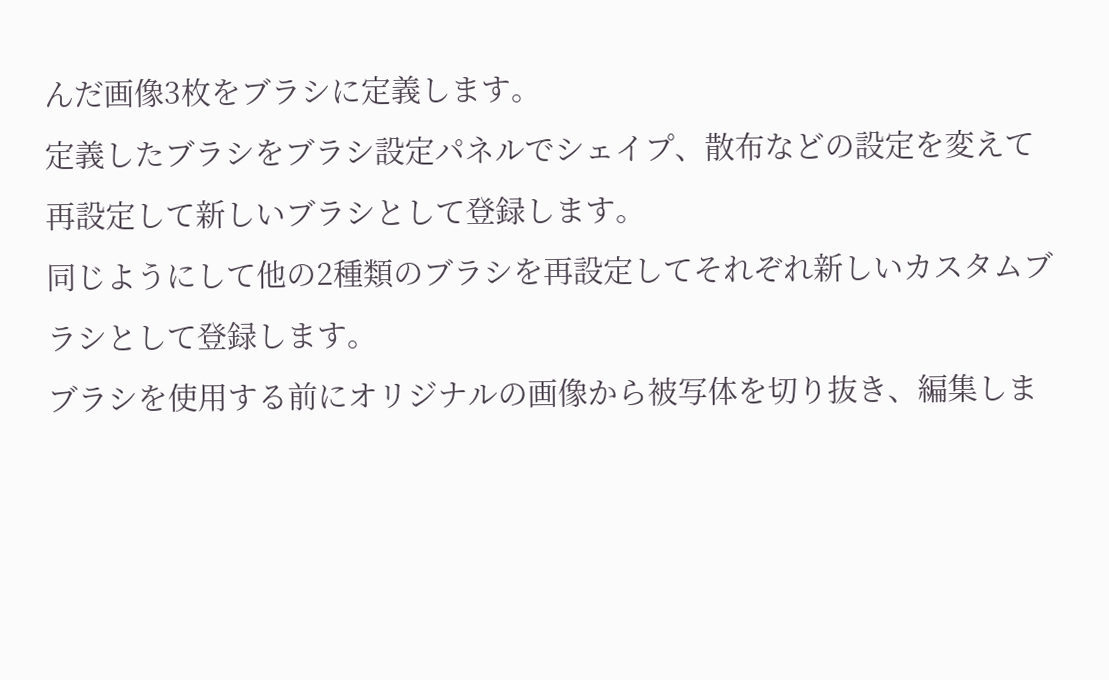んだ画像3枚をブラシに定義します。
定義したブラシをブラシ設定パネルでシェイプ、散布などの設定を変えて再設定して新しいブラシとして登録します。
同じようにして他の2種類のブラシを再設定してそれぞれ新しいカスタムブラシとして登録します。
ブラシを使用する前にオリジナルの画像から被写体を切り抜き、編集しま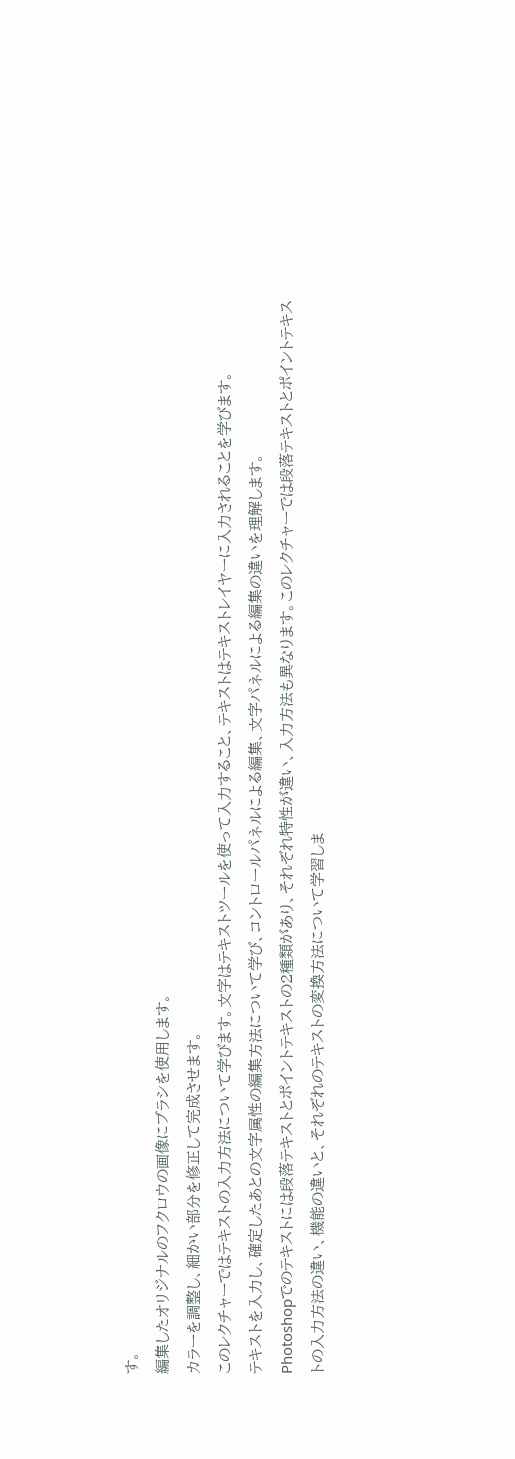す。
編集したオリジナルのフクロウの画像にブラシを使用します。
カラーを調整し、細かい部分を修正して完成させます。
このレクチャーではテキストの入力方法について学びます。文字はテキストツールを使って入力すること、テキストはテキストレイヤーに入力されることを学びます。
テキストを入力し、確定したあとの文字属性の編集方法について学び、コントロールパネルによる編集、文字パネルによる編集の違いを理解します。
Photoshopでのテキストには段落テキストとポイントテキストの2種類があり、それぞれ特性が違い、入力方法も異なります。このレクチャーでは段落テキストとポイントテキストの入力方法の違い、機能の違いと、それぞれのテキストの変換方法について学習しま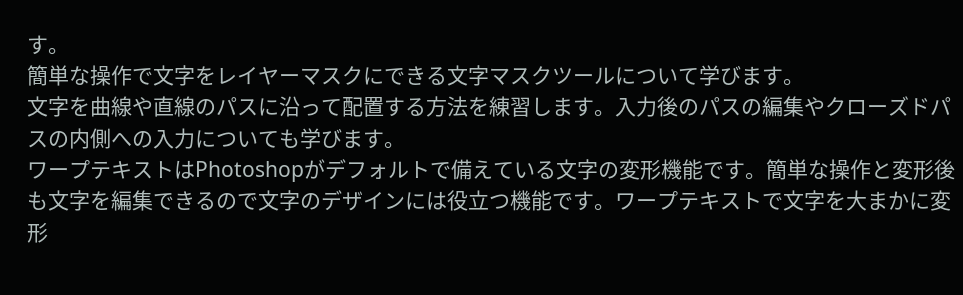す。
簡単な操作で文字をレイヤーマスクにできる文字マスクツールについて学びます。
文字を曲線や直線のパスに沿って配置する方法を練習します。入力後のパスの編集やクローズドパスの内側への入力についても学びます。
ワープテキストはPhotoshopがデフォルトで備えている文字の変形機能です。簡単な操作と変形後も文字を編集できるので文字のデザインには役立つ機能です。ワープテキストで文字を大まかに変形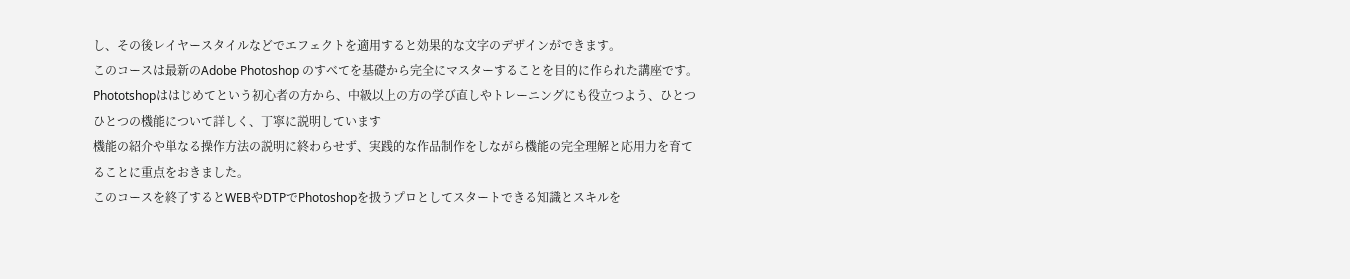し、その後レイヤースタイルなどでエフェクトを適用すると効果的な文字のデザインができます。
このコースは最新のAdobe Photoshop のすべてを基礎から完全にマスターすることを目的に作られた講座です。Phototshopははじめてという初心者の方から、中級以上の方の学び直しやトレーニングにも役立つよう、ひとつひとつの機能について詳しく、丁寧に説明しています
機能の紹介や単なる操作方法の説明に終わらせず、実践的な作品制作をしながら機能の完全理解と応用力を育てることに重点をおきました。
このコースを終了するとWEBやDTPでPhotoshopを扱うプロとしてスタートできる知識とスキルを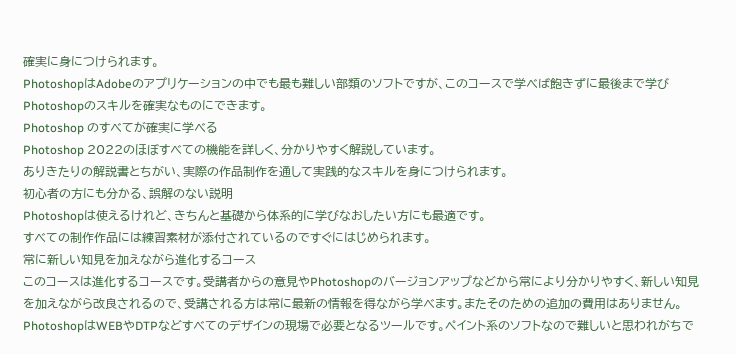確実に身につけられます。
PhotoshopはAdobeのアプリケーションの中でも最も難しい部類のソフトですが、このコースで学べば飽きずに最後まで学びPhotoshopのスキルを確実なものにできます。
Photoshop のすべてが確実に学べる
Photoshop 2022のほぼすべての機能を詳しく、分かりやすく解説しています。
ありきたりの解説書とちがい、実際の作品制作を通して実践的なスキルを身につけられます。
初心者の方にも分かる、誤解のない説明
Photoshopは使えるけれど、きちんと基礎から体系的に学びなおしたい方にも最適です。
すべての制作作品には練習素材が添付されているのですぐにはじめられます。
常に新しい知見を加えながら進化するコース
このコースは進化するコースです。受講者からの意見やPhotoshopのバージョンアップなどから常により分かりやすく、新しい知見を加えながら改良されるので、受講される方は常に最新の情報を得ながら学べます。またそのための追加の費用はありません。
PhotoshopはWEBやDTPなどすべてのデザインの現場で必要となるツールです。ペイント系のソフトなので難しいと思われがちで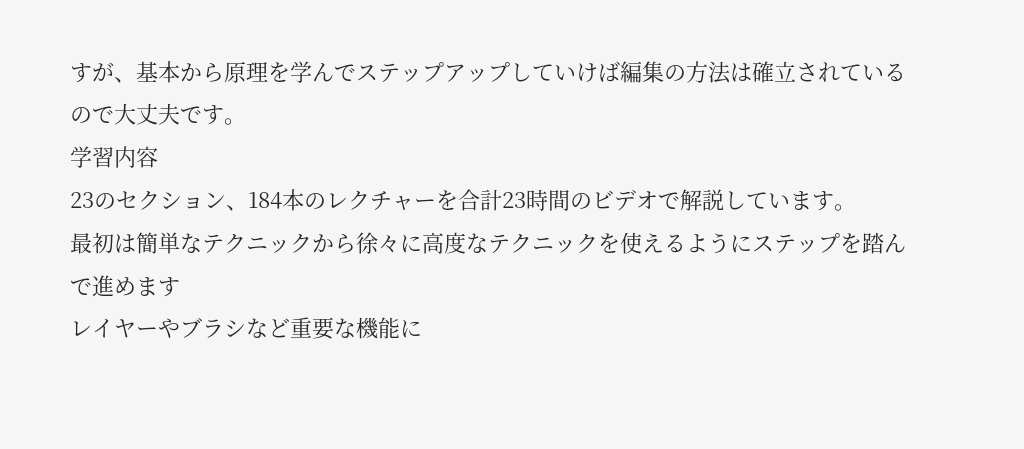すが、基本から原理を学んでステップアップしていけば編集の方法は確立されているので大丈夫です。
学習内容
23のセクション、184本のレクチャーを合計23時間のビデオで解説しています。
最初は簡単なテクニックから徐々に高度なテクニックを使えるようにステップを踏んで進めます
レイヤーやブラシなど重要な機能に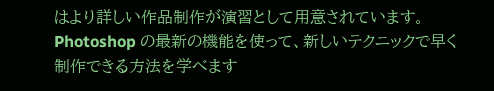はより詳しい作品制作が演習として用意されています。
Photoshop の最新の機能を使って、新しいテクニックで早く制作できる方法を学べます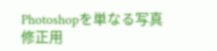Photoshopを単なる写真修正用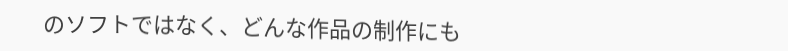のソフトではなく、どんな作品の制作にも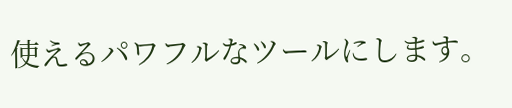使えるパワフルなツールにします。